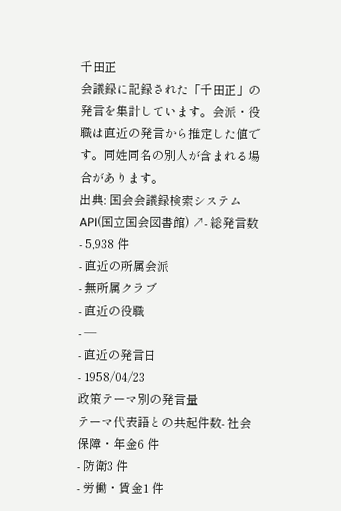千田正
会議録に記録された「千田正」の発言を集計しています。会派・役職は直近の発言から推定した値です。同姓同名の別人が含まれる場合があります。
出典: 国会会議録検索システム API(国立国会図書館) ↗- 総発言数
- 5,938 件
- 直近の所属会派
- 無所属クラブ
- 直近の役職
- —
- 直近の発言日
- 1958/04/23
政策テーマ別の発言量
テーマ代表語との共起件数- 社会保障・年金6 件
- 防衛3 件
- 労働・賃金1 件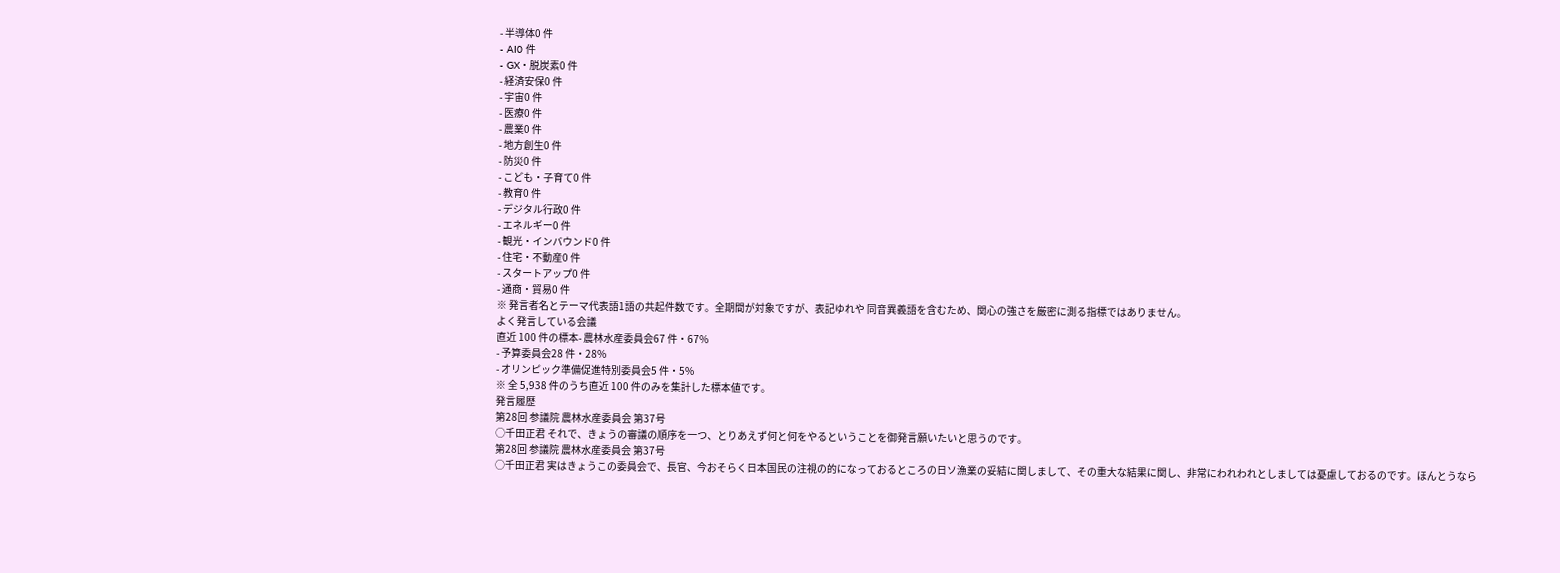- 半導体0 件
- AI0 件
- GX・脱炭素0 件
- 経済安保0 件
- 宇宙0 件
- 医療0 件
- 農業0 件
- 地方創生0 件
- 防災0 件
- こども・子育て0 件
- 教育0 件
- デジタル行政0 件
- エネルギー0 件
- 観光・インバウンド0 件
- 住宅・不動産0 件
- スタートアップ0 件
- 通商・貿易0 件
※ 発言者名とテーマ代表語1語の共起件数です。全期間が対象ですが、表記ゆれや 同音異義語を含むため、関心の強さを厳密に測る指標ではありません。
よく発言している会議
直近 100 件の標本- 農林水産委員会67 件・67%
- 予算委員会28 件・28%
- オリンピック準備促進特別委員会5 件・5%
※ 全 5,938 件のうち直近 100 件のみを集計した標本値です。
発言履歴
第28回 参議院 農林水産委員会 第37号
○千田正君 それで、きょうの審議の順序を一つ、とりあえず何と何をやるということを御発言願いたいと思うのです。
第28回 参議院 農林水産委員会 第37号
○千田正君 実はきょうこの委員会で、長官、今おそらく日本国民の注視の的になっておるところの日ソ漁業の妥結に関しまして、その重大な結果に関し、非常にわれわれとしましては憂慮しておるのです。ほんとうなら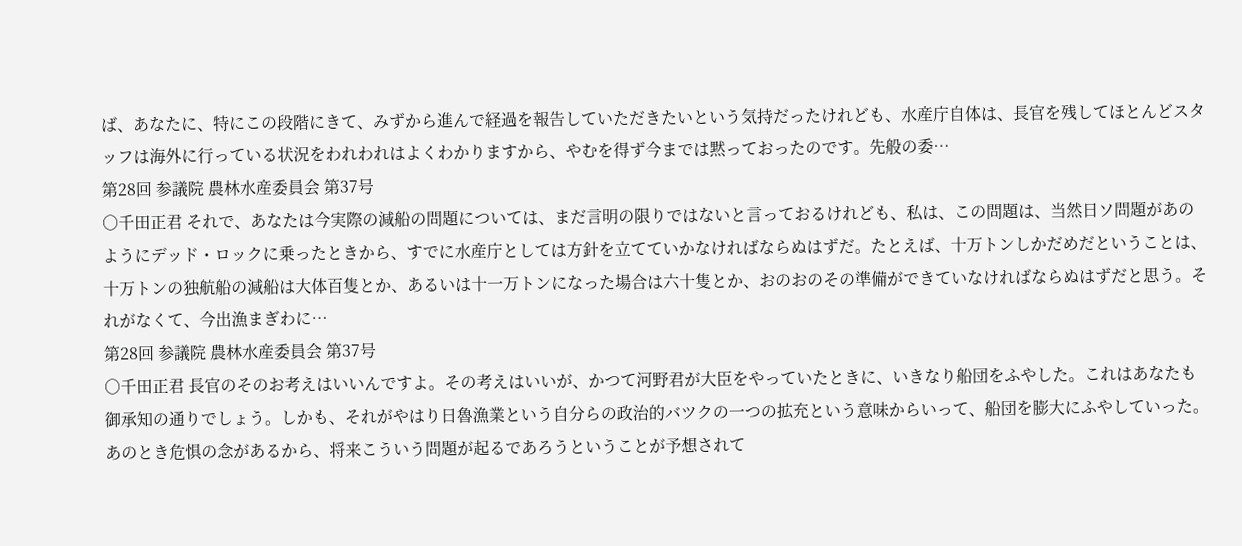ば、あなたに、特にこの段階にきて、みずから進んで経過を報告していただきたいという気持だったけれども、水産庁自体は、長官を残してほとんどスタッフは海外に行っている状況をわれわれはよくわかりますから、やむを得ず今までは黙っておったのです。先般の委…
第28回 参議院 農林水産委員会 第37号
○千田正君 それで、あなたは今実際の減船の問題については、まだ言明の限りではないと言っておるけれども、私は、この問題は、当然日ソ問題があのようにデッド・ロックに乗ったときから、すでに水産庁としては方針を立てていかなければならぬはずだ。たとえば、十万トンしかだめだということは、十万トンの独航船の減船は大体百隻とか、あるいは十一万トンになった場合は六十隻とか、おのおのその準備ができていなければならぬはずだと思う。それがなくて、今出漁まぎわに…
第28回 参議院 農林水産委員会 第37号
○千田正君 長官のそのお考えはいいんですよ。その考えはいいが、かつて河野君が大臣をやっていたときに、いきなり船団をふやした。これはあなたも御承知の通りでしょう。しかも、それがやはり日魯漁業という自分らの政治的バツクの一つの拡充という意味からいって、船団を膨大にふやしていった。あのとき危惧の念があるから、将来こういう問題が起るであろうということが予想されて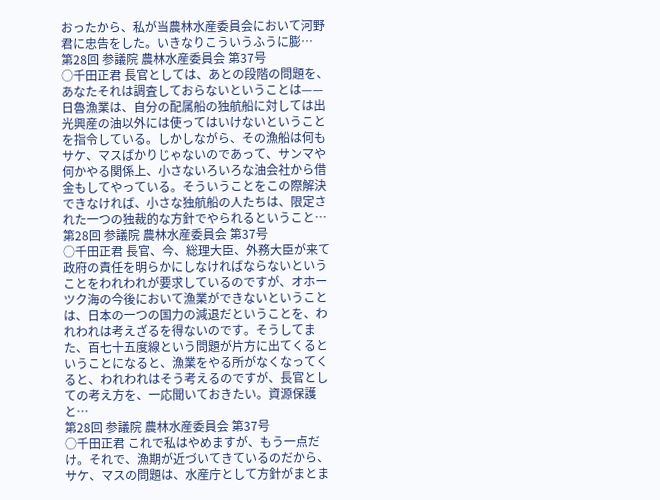おったから、私が当農林水産委員会において河野君に忠告をした。いきなりこういうふうに膨…
第28回 参議院 農林水産委員会 第37号
○千田正君 長官としては、あとの段階の問題を、あなたそれは調査しておらないということは——日魯漁業は、自分の配属船の独航船に対しては出光興産の油以外には使ってはいけないということを指令している。しかしながら、その漁船は何もサケ、マスばかりじゃないのであって、サンマや何かやる関係上、小さないろいろな油会社から借金もしてやっている。そういうことをこの際解決できなければ、小さな独航船の人たちは、限定された一つの独裁的な方針でやられるということ…
第28回 参議院 農林水産委員会 第37号
○千田正君 長官、今、総理大臣、外務大臣が来て政府の責任を明らかにしなければならないということをわれわれが要求しているのですが、オホーツク海の今後において漁業ができないということは、日本の一つの国力の減退だということを、われわれは考えざるを得ないのです。そうしてまた、百七十五度線という問題が片方に出てくるということになると、漁業をやる所がなくなってくると、われわれはそう考えるのですが、長官としての考え方を、一応聞いておきたい。資源保護と…
第28回 参議院 農林水産委員会 第37号
○千田正君 これで私はやめますが、もう一点だけ。それで、漁期が近づいてきているのだから、サケ、マスの問題は、水産庁として方針がまとま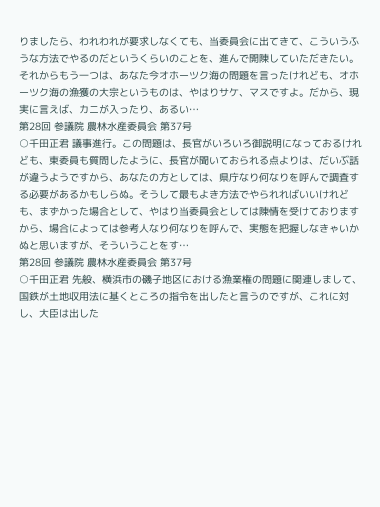りましたら、われわれが要求しなくても、当委員会に出てきて、こういうふうな方法でやるのだというくらいのことを、進んで開陳していただきたい。 それからもう一つは、あなた今オホーツク海の問題を言ったけれども、オホーツク海の漁獲の大宗というものは、やはりサケ、マスですよ。だから、現実に言えば、カニが入ったり、あるい…
第28回 参議院 農林水産委員会 第37号
○千田正君 議事進行。この問題は、長官がいろいろ御説明になっておるけれども、東委員も質問したように、長官が聞いておられる点よりは、だいぶ話が違うようですから、あなたの方としては、県庁なり何なりを呼んで調査する必要があるかもしらぬ。そうして最もよき方法でやられればいいけれども、まずかった場合として、やはり当委員会としては陳情を受けておりますから、場合によっては参考人なり何なりを呼んで、実態を把握しなきゃいかぬと思いますが、そういうことをす…
第28回 参議院 農林水産委員会 第37号
○千田正君 先般、横浜市の磯子地区における漁業権の問題に関連しまして、国鉄が土地収用法に基くところの指令を出したと言うのですが、これに対し、大臣は出した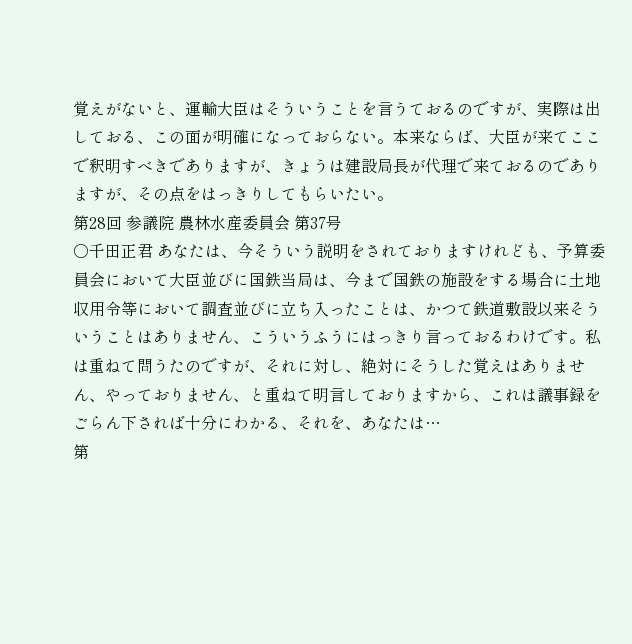覚えがないと、運輸大臣はそういうことを言うておるのですが、実際は出しておる、この面が明確になっておらない。本来ならば、大臣が来てここで釈明すべきでありますが、きょうは建設局長が代理で来ておるのでありますが、その点をはっきりしてもらいたい。
第28回 参議院 農林水産委員会 第37号
○千田正君 あなたは、今そういう説明をされておりますけれども、予算委員会において大臣並びに国鉄当局は、今まで国鉄の施設をする場合に土地収用令等において調査並びに立ち入ったことは、かつて鉄道敷設以来そういうことはありません、こういうふうにはっきり言っておるわけです。私は重ねて問うたのですが、それに対し、絶対にそうした覚えはありません、やっておりません、と重ねて明言しておりますから、これは議事録をごらん下されば十分にわかる、それを、あなたは…
第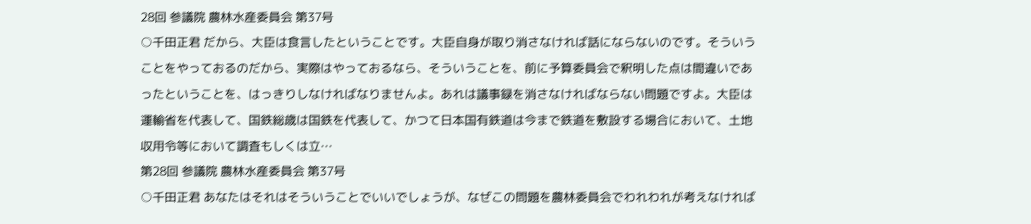28回 参議院 農林水産委員会 第37号
○千田正君 だから、大臣は食言したということです。大臣自身が取り消さなければ話にならないのです。そういうことをやっておるのだから、実際はやっておるなら、そういうことを、前に予算委員会で釈明した点は間違いであったということを、はっきりしなければなりませんよ。あれは議事録を消さなければならない問題ですよ。大臣は運輸省を代表して、国鉄総歳は国鉄を代表して、かつて日本国有鉄道は今まで鉄道を敷設する場合において、土地収用令等において調査もしくは立…
第28回 参議院 農林水産委員会 第37号
○千田正君 あなたはそれはそういうことでいいでしょうが、なぜこの問題を農林委員会でわれわれが考えなければ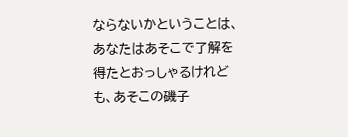ならないかということは、あなたはあそこで了解を得たとおっしゃるけれども、あそこの磯子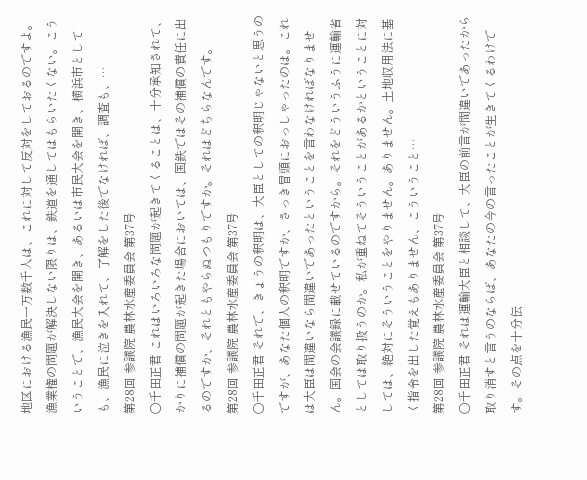地区における漁民一万数千人は、これに対して反対をしておるのですよ。漁業権の問題が解決しない限りは、鉄道を通してはもらいたくない。こういうことで、漁民大会を開き、あるいは市民大会を開き、横浜市としても、漁民に泣きを入れて、了解をした後でなければ、調査も、…
第28回 参議院 農林水産委員会 第37号
○千田正君 これはいろいろな問題が起きてくることは、十分承知されて、かりに補償の問題が起きた場合においては、国鉄ではその補償の責任に出るのですか、それともやらぬつもりですか。それはどちらなんです。
第28回 参議院 農林水産委員会 第37号
○千田正君 それで、きょうの釈明は、大臣としての釈明じゃないと思うのですが、あなた個人の釈明ですか、さっき冒頭におっしゃったのは。これは大臣は間違いなら間違いであったということを言わなければなりません。国会の会議録に載せているのですから。それをどういうふうに運輸省としては取り扱うのか。私が重ねてそういうことがあるかということに対しては、絶対にそういうことをやりません。ありません。土地収用法に基く指令を出した覚えもありません、こういうこと…
第28回 参議院 農林水産委員会 第37号
○千田正君 それは運輸大臣と相談して、大臣の前言が間違いであったから取り消すと言うのならば、あなたの今の言ったことが生きてくるわけです。その点を十分伝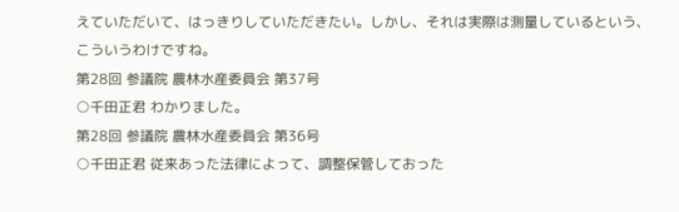えていただいて、はっきりしていただきたい。しかし、それは実際は測量しているという、こういうわけですね。
第28回 参議院 農林水産委員会 第37号
○千田正君 わかりました。
第28回 参議院 農林水産委員会 第36号
○千田正君 従来あった法律によって、調整保管しておった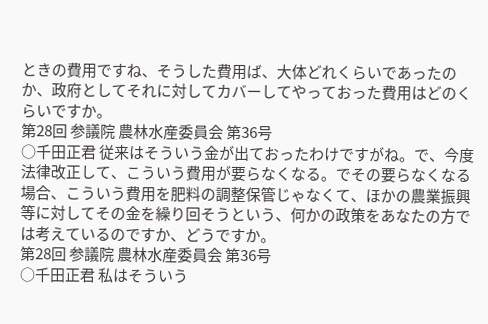ときの費用ですね、そうした費用ば、大体どれくらいであったのか、政府としてそれに対してカバーしてやっておった費用はどのくらいですか。
第28回 参議院 農林水産委員会 第36号
○千田正君 従来はそういう金が出ておったわけですがね。で、今度法律改正して、こういう費用が要らなくなる。でその要らなくなる場合、こういう費用を肥料の調整保管じゃなくて、ほかの農業振興等に対してその金を繰り回そうという、何かの政策をあなたの方では考えているのですか、どうですか。
第28回 参議院 農林水産委員会 第36号
○千田正君 私はそういう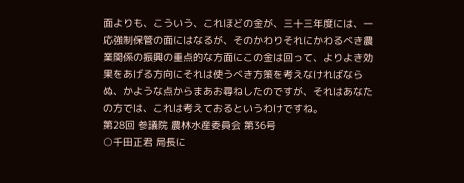面よりも、こういう、これほどの金が、三十三年度には、一応強制保管の面にはなるが、そのかわりそれにかわるべき農業関係の振興の重点的な方面にこの金は回って、よりよき効果をあげる方向にそれは使うべき方策を考えなければならぬ、かような点からまあお尋ねしたのですが、それはあなたの方では、これは考えておるというわけですね。
第28回 参議院 農林水産委員会 第36号
○千田正君 局長に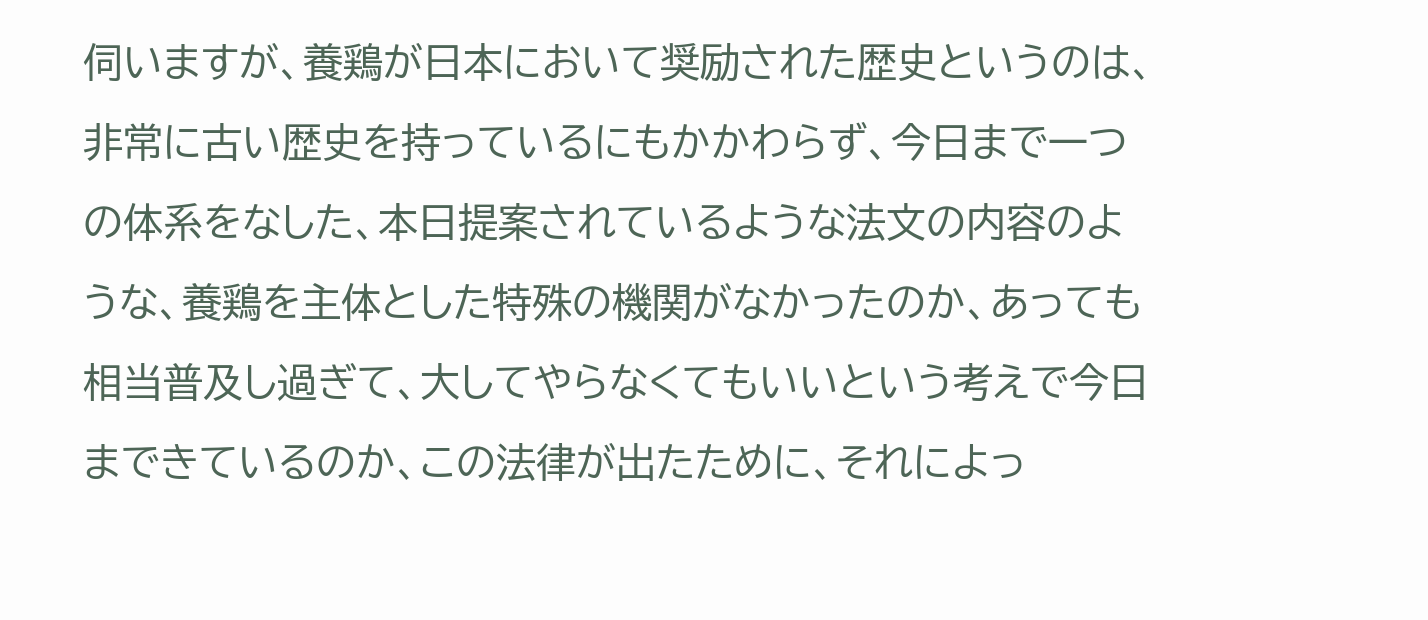伺いますが、養鶏が日本において奨励された歴史というのは、非常に古い歴史を持っているにもかかわらず、今日まで一つの体系をなした、本日提案されているような法文の内容のような、養鶏を主体とした特殊の機関がなかったのか、あっても相当普及し過ぎて、大してやらなくてもいいという考えで今日まできているのか、この法律が出たために、それによっ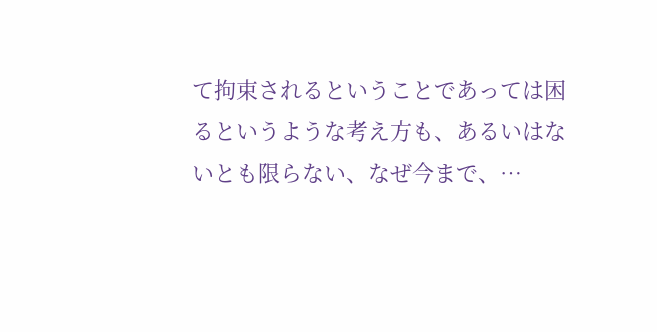て拘束されるということであっては困るというような考え方も、あるいはないとも限らない、なぜ今まで、…